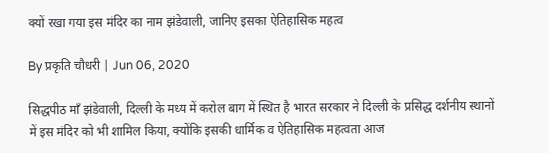क्यों रखा गया इस मंदिर का नाम झंडेवाली, जानिए इसका ऐतिहासिक महत्व

By प्रकृति चौधरी | Jun 06, 2020

सिद्धपीठ माँ झंडेवाली, दिल्ली के मध्य में करोल बाग में स्थित है भारत सरकार ने दिल्ली के प्रसिद्ध दर्शनीय स्थानों में इस मंदिर को भी शामिल किया, क्योंकि इसकी धार्मिक व ऐतिहासिक महत्वता आज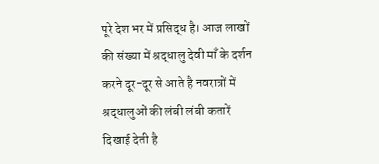पूरे देश भर में प्रसिद्ध है। आज लाखों की संख्या में श्रद्धालु देवी माँ के दर्शन करने दूर-दूर से आते है नवरात्रों में श्रद्धालुओं की लंबी लंबी कतारें दिखाई देती है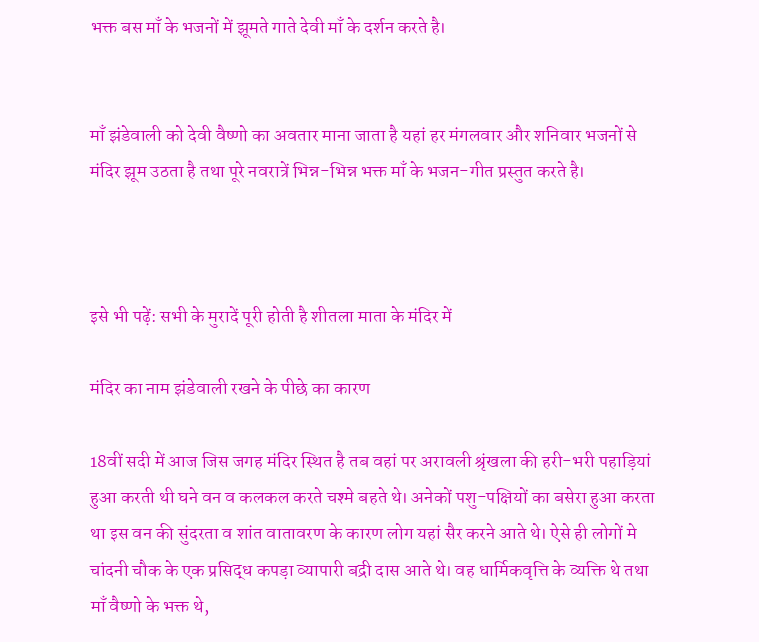भक्त बस माँ के भजनों में झूमते गाते देवी माँ के दर्शन करते है।


माँ झंडेवाली को देवी वैष्णो का अवतार माना जाता है यहां हर मंगलवार और शनिवार भजनों से मंदिर झूम उठता है तथा पूरे नवरात्रें भिन्न-भिन्न भक्त माँ के भजन-गीत प्रस्तुत करते है।



इसे भी पढ़ें: सभी के मुरादें पूरी होती है शीतला माता के मंदिर में

मंदिर का नाम झंडेवाली रखने के पीछे का कारण

18वीं सदी में आज जिस जगह मंदिर स्थित है तब वहां पर अरावली श्रृंखला की हरी-भरी पहाड़ियां हुआ करती थी घने वन व कलकल करते चश्मे बहते थे। अनेकों पशु-पक्षियों का बसेरा हुआ करता था इस वन की सुंदरता व शांत वातावरण के कारण लोग यहां सैर करने आते थे। ऐसे ही लोगों मे चांदनी चौक के एक प्रसिद्ध कपड़ा व्यापारी बद्री दास आते थे। वह धार्मिकवृत्ति के व्यक्ति थे तथा माँ वैष्णो के भक्त थे,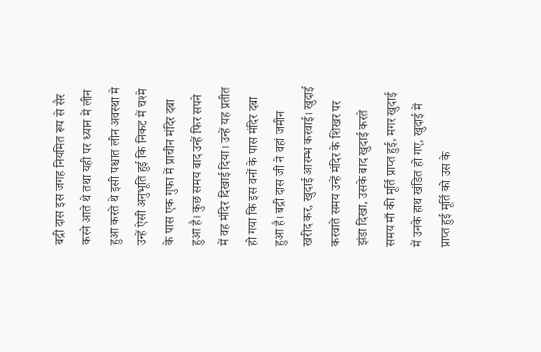बद्री दास इस जगह नियमित रूप से सैर करने आते थे तथा यही पर ध्यान में लीन हुआ करते थे इसी पश्चात लीन अवस्था मे उन्हें ऐसी अनुभूति हुई कि निकट में चश्मे के पास एक गुफा में प्राचीन मंदिर दबा हुआ है। कुछ समय बाद उन्हें फिर सपने में वह मंदिर दिखाई दिया। उन्हें यह प्रतीत हो गया कि इस वनों के पास मंदिर दबा हुआ है। बद्री दास जी ने वहां जमीन खरीद कर, खुदाई आरम्भ करवाई। खुदाई करवाते समय उन्हें मंदिर के शिखर पर झंडा दिखा, उसके बाद खुदाई करते समय माँ की मूर्ति प्राप्त हुई, मगर खुदाई में उनके हाथ खंडित हो गए, खुदाई में प्राप्त हुई मूर्ति को उस के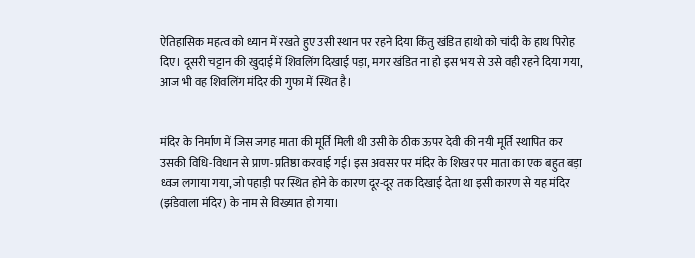ऐतिहासिक महत्व को ध्यान में रखते हुए उसी स्थान पर रहने दिया किंतु खंडित हाथो को चांदी के हाथ पिरोह दिए। दूसरी चट्टान की खुदाई में शिवलिंग दिखाई पड़ा, मगर खंडित ना हो इस भय से उसे वही रहने दिया गया, आज भी वह शिवलिंग मंदिर की गुफा में स्थित है।


मंदिर के निर्माण में जिस जगह माता की मूर्ति मिली थी उसी के ठीक ऊपर देवी की नयी मूर्ति स्थापित कर उसकी विधि-विधान से प्राण-प्रतिष्ठा करवाई गई। इस अवसर पर मंदिर के शिखर पर माता का एक बहुत बड़ा ध्वज लगाया गया, जो पहाड़ी पर स्थित होने के कारण दूर-दूर तक दिखाई देता था इसी कारण से यह मंदिर (झंडेवाला मंदिर) के नाम से विख्यात हो गया।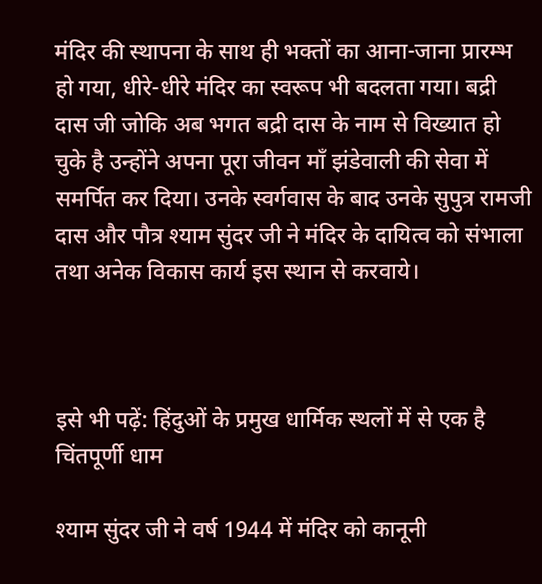मंदिर की स्थापना के साथ ही भक्तों का आना-जाना प्रारम्भ हो गया, धीरे-धीरे मंदिर का स्वरूप भी बदलता गया। बद्री दास जी जोकि अब भगत बद्री दास के नाम से विख्यात हो चुके है उन्होंने अपना पूरा जीवन माँ झंडेवाली की सेवा में समर्पित कर दिया। उनके स्वर्गवास के बाद उनके सुपुत्र रामजी दास और पौत्र श्याम सुंदर जी ने मंदिर के दायित्व को संभाला तथा अनेक विकास कार्य इस स्थान से करवाये।



इसे भी पढ़ें: हिंदुओं के प्रमुख धार्मिक स्थलों में से एक है चिंतपूर्णी धाम

श्याम सुंदर जी ने वर्ष 1944 में मंदिर को कानूनी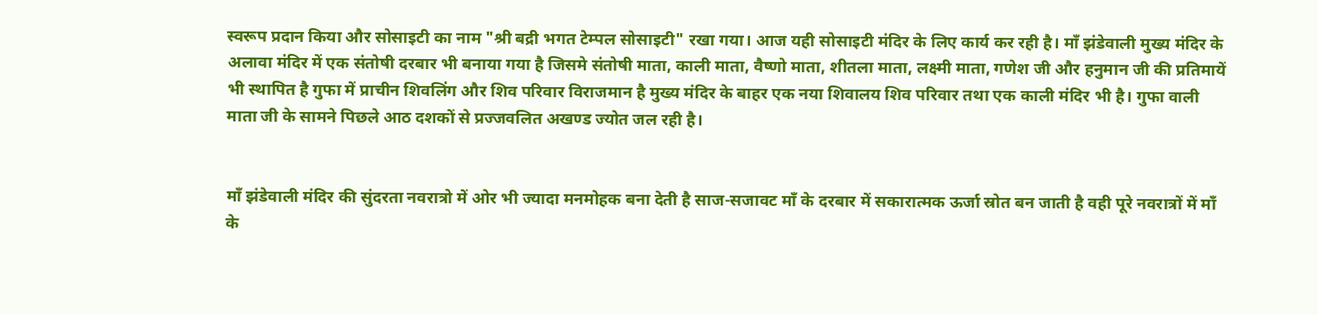स्वरूप प्रदान किया और सोसाइटी का नाम "श्री बद्री भगत टेम्पल सोसाइटी" रखा गया। आज यही सोसाइटी मंदिर के लिए कार्य कर रही है। माँ झंडेवाली मुख्य मंदिर के अलावा मंदिर में एक संतोषी दरबार भी बनाया गया है जिसमे संतोषी माता, काली माता, वैष्णो माता, शीतला माता, लक्ष्मी माता, गणेश जी और हनुमान जी की प्रतिमायें भी स्थापित है गुफा में प्राचीन शिवलिंग और शिव परिवार विराजमान है मुख्य मंदिर के बाहर एक नया शिवालय शिव परिवार तथा एक काली मंदिर भी है। गुफा वाली माता जी के सामने पिछले आठ दशकों से प्रज्जवलित अखण्ड ज्योत जल रही है।


माँ झंडेवाली मंदिर की सुंदरता नवरात्रो में ओर भी ज्यादा मनमोहक बना देती है साज-सजावट माँ के दरबार में सकारात्मक ऊर्जा स्रोत बन जाती है वही पूरे नवरात्रों में माँ के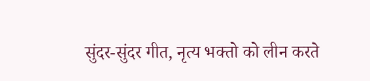सुंदर-सुंदर गीत, नृत्य भक्तो को लीन करते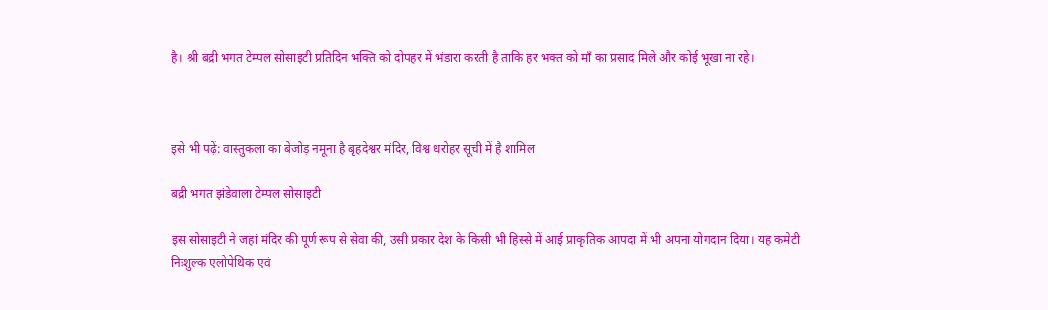है। श्री बद्री भगत टेम्पल सोसाइटी प्रतिदिन भक्ति को दोपहर में भंडारा करती है ताकि हर भक्त को माँ का प्रसाद मिले और कोई भूखा ना रहे।



इसे भी पढ़ें: वास्तुकला का बेजोड़ नमूना है बृहदेश्वर मंदिर, विश्व धरोहर सूची में है शामिल

बद्री भगत झंडेवाला टेम्पल सोसाइटी

इस सोसाइटी ने जहां मंदिर की पूर्ण रूप से सेवा की, उसी प्रकार देश के किसी भी हिस्से में आई प्राकृतिक आपदा में भी अपना योगदान दिया। यह कमेटी निःशुल्क एलोपेथिक एवं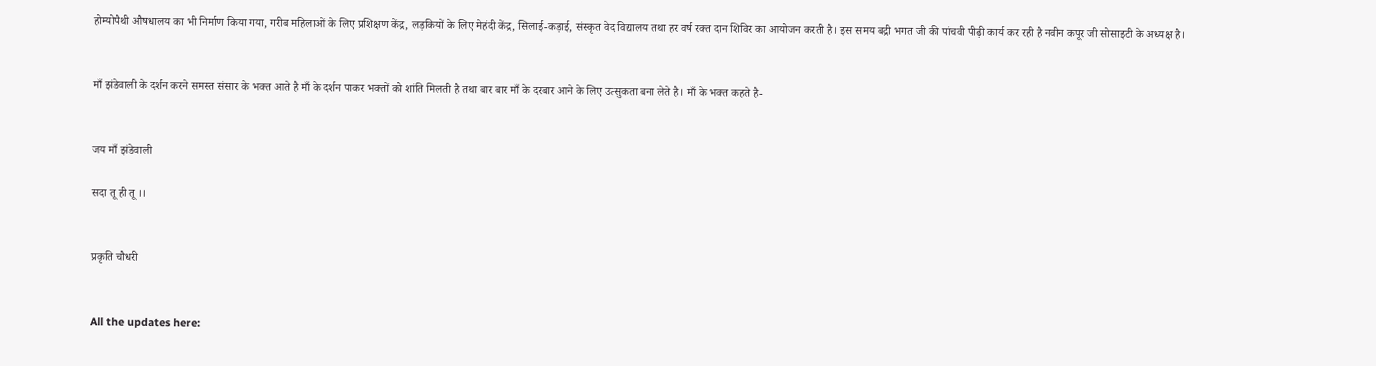होम्योपैथी औषधालय का भी निर्माण किया गया, गरीब महिलाओं के लिए प्रशिक्षण केंद्र, लड़कियों के लिए मेहंदी केंद्र, सिलाई-कड़ाई, संस्कृत वेद विद्यालय तथा हर वर्ष रक्त दान शिविर का आयोजन करती है। इस समय बद्री भगत जी की पांचवी पीढ़ी कार्य कर रही है नवीन कपूर जी सोसाइटी के अध्यक्ष है।


माँ झंडेवाली के दर्शन करने समस्त संसार के भक्त आते है माँ के दर्शन पाकर भक्तों को शांति मिलती है तथा बार बार माँ के दरबार आने के लिए उत्सुकता बना लेते है। माँ के भक्त कहते है-


जय माँ झंडेवाली

सदा तू ही तू ।।


प्रकृति चौधरी


All the updates here: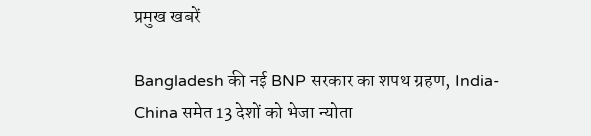प्रमुख खबरें

Bangladesh की नई BNP सरकार का शपथ ग्रहण, India-China समेत 13 देशों को भेजा न्योता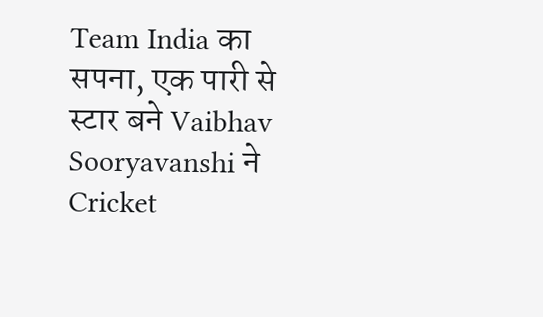Team India का सपना, एक पारी से स्टार बने Vaibhav Sooryavanshi ने Cricket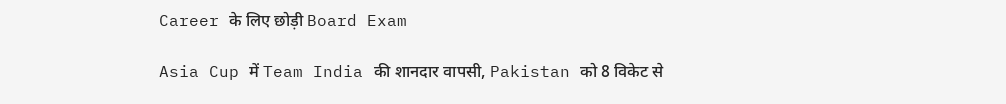Career के लिए छोड़ी Board Exam

Asia Cup में Team India की शानदार वापसी, Pakistan को 8 विकेट से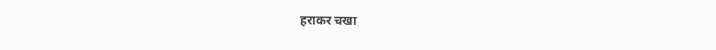हराकर चखा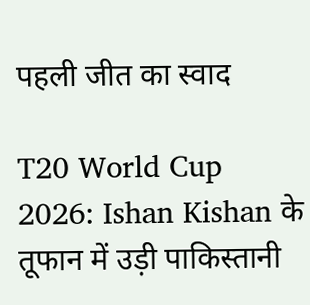पहली जीत का स्वाद

T20 World Cup 2026: Ishan Kishan के तूफान में उड़ी पाकिस्तानी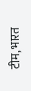टीम, भारत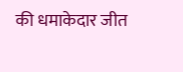की धमाकेदार जीत